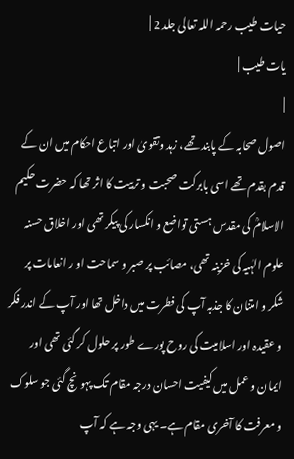حیات طیب رحمہ اللہ تعالی جلد 2 |
یات طیب |
|
اصول صحابہ کے پابند تھے، زہد وتقویٰ اور اتباع احکام میں ان کے قدم بقدم تھے اسی بابرکت صحبت و تربیت کا اثر تھا کہ حضرت حکیم الاسلامؒ کی مقدس ہستی تواضع و انکسار کی پیکر تھی اور اخلاق حسنہ علوم الہٰیہ کی خزینہ تھی، مصائب پر صبر و سماحت او ر انعامات پر شکر و امتنان کا جذبہ آپ کی فطرت میں داخل تھا اور آپ کے اندر فکر و عقیدہ اور اسلامیت کی روح پورے طور پر حلول کر گئی تھی اور ایمان و عمل میں کیفیت احسان درجہ مقام تک پہونچ گئی جو سلوک و معرفت کا آخری مقام ہے۔ یہی وجہ ہے کہ آپ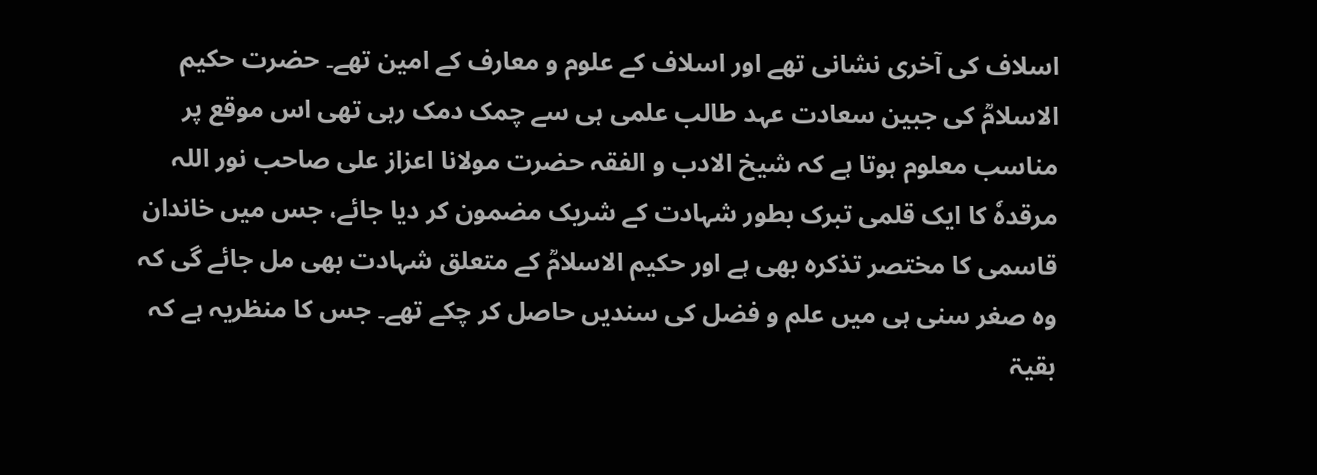اسلاف کی آخری نشانی تھے اور اسلاف کے علوم و معارف کے امین تھے۔ حضرت حکیم الاسلامؒ کی جبین سعادت عہد طالب علمی ہی سے چمک دمک رہی تھی اس موقع پر مناسب معلوم ہوتا ہے کہ شیخ الادب و الفقہ حضرت مولانا اعزاز علی صاحب نور اللہ مرقدہٗ کا ایک قلمی تبرک بطور شہادت کے شریک مضمون کر دیا جائے، جس میں خاندان قاسمی کا مختصر تذکرہ بھی ہے اور حکیم الاسلامؒ کے متعلق شہادت بھی مل جائے گی کہ وہ صغر سنی ہی میں علم و فضل کی سندیں حاصل کر چکے تھے۔ جس کا منظریہ ہے کہ بقیۃ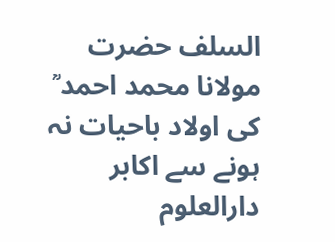السلف حضرت مولانا محمد احمد ؒ کی اولاد باحیات نہ ہونے سے اکابر دارالعلوم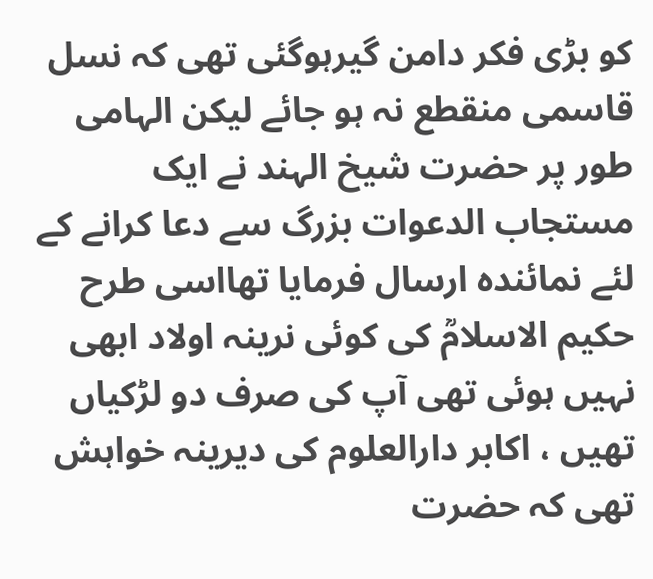کو بڑی فکر دامن گیرہوگئی تھی کہ نسل قاسمی منقطع نہ ہو جائے لیکن الہامی طور پر حضرت شیخ الہند نے ایک مستجاب الدعوات بزرگ سے دعا کرانے کے لئے نمائندہ ارسال فرمایا تھااسی طرح حکیم الاسلامؒ کی کوئی نرینہ اولاد ابھی نہیں ہوئی تھی آپ کی صرف دو لڑکیاں تھیں ، اکابر دارالعلوم کی دیرینہ خواہش تھی کہ حضرت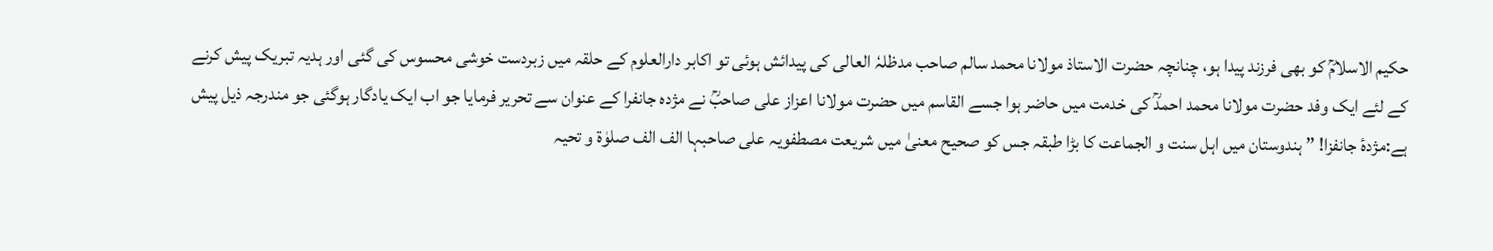حکیم الاسلامؒ کو بھی فرزند پیدا ہو، چنانچہ حضرت الاستاذ مولانا محمد سالم صاحب مدظلہٗ العالی کی پیدائش ہوئی تو اکابر دارالعلوم کے حلقہ میں زبردست خوشی محسوس کی گئی اور ہدیہ تبریک پیش کرنے کے لئے ایک وفد حضرت مولانا محمد احمدؒ کی خدمت میں حاضر ہوا جسے القاسم میں حضرت مولانا اعزاز علی صاحبؒ نے مژدہ جانفرا کے عنوان سے تحریر فرمایا جو اب ایک یادگار ہوگئی جو مندرجہ ذیل پیش ہے:مژدۂ جانفزا! ’’ ہندوستان میں اہل سنت و الجماعت کا بڑا طبقہ جس کو صحیح معنیٰ میں شریعت مصطفویہ علی صاحبہا الف الف صلوٰۃ و تحیہ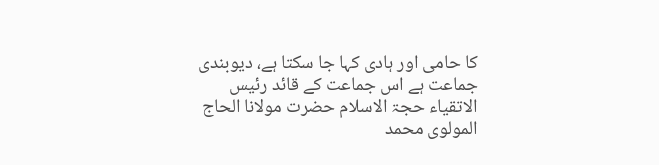کا حامی اور ہادی کہا جا سکتا ہے، دیوبندی جماعت ہے اس جماعت کے قائد رئیس الاتقیاء حجۃ الاسلام حضرت مولانا الحاج المولوی محمد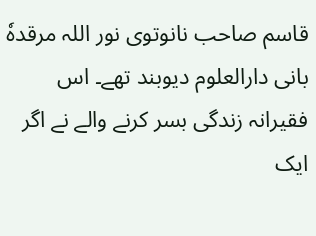قاسم صاحب نانوتوی نور اللہ مرقدہٗ بانی دارالعلوم دیوبند تھے۔ اس فقیرانہ زندگی بسر کرنے والے نے اگر ایک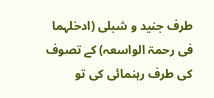طرف جنید و شبلی (ادخلہما فی رحمۃ الواسعہ) کے تصوف کی طرف رہنمائی کی تو